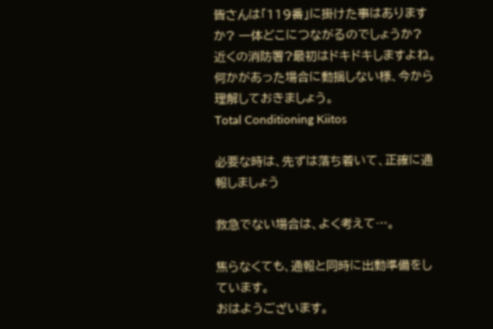皆さんは「119番」に掛けた事はありますか? 一体どこにつながるのでしょうか? 近くの消防署?最初はドキドキしますよね。 何かがあった場合に動揺しない様、今から理解しておきましょう。
Total Conditioning Kiitos

必要な時は、先ずは落ち着いて、正確に通報しましょう

救急でない場合は、よく考えて…。

焦らなくても、通報と同時に出動準備をしています。
おはようございます。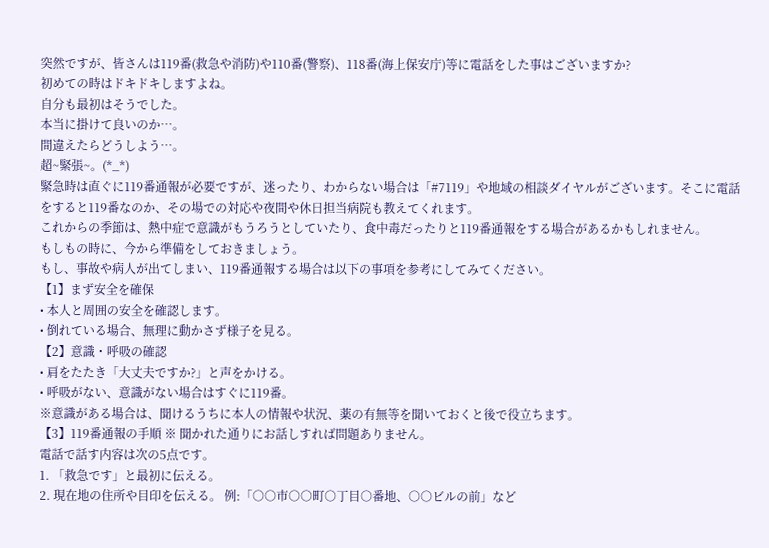突然ですが、皆さんは119番(救急や消防)や110番(警察)、118番(海上保安庁)等に電話をした事はございますか?
初めての時はドキドキしますよね。
自分も最初はそうでした。
本当に掛けて良いのか…。
間違えたらどうしよう…。
超~緊張~。(*_*)
緊急時は直ぐに119番通報が必要ですが、迷ったり、わからない場合は「#7119」や地域の相談ダイヤルがございます。そこに電話をすると119番なのか、その場での対応や夜間や休日担当病院も教えてくれます。
これからの季節は、熱中症で意識がもうろうとしていたり、食中毒だったりと119番通報をする場合があるかもしれません。
もしもの時に、今から準備をしておきましょう。
もし、事故や病人が出てしまい、119番通報する場合は以下の事項を参考にしてみてください。
【1】まず安全を確保
• 本人と周囲の安全を確認します。
• 倒れている場合、無理に動かさず様子を見る。
【2】意識・呼吸の確認
• 肩をたたき「大丈夫ですか?」と声をかける。
• 呼吸がない、意識がない場合はすぐに119番。
※意識がある場合は、聞けるうちに本人の情報や状況、薬の有無等を聞いておくと後で役立ちます。
【3】119番通報の手順 ※ 聞かれた通りにお話しすれば問題ありません。
電話で話す内容は次の5点です。
1. 「救急です」と最初に伝える。
2. 現在地の住所や目印を伝える。 例:「○○市○○町○丁目○番地、○○ビルの前」など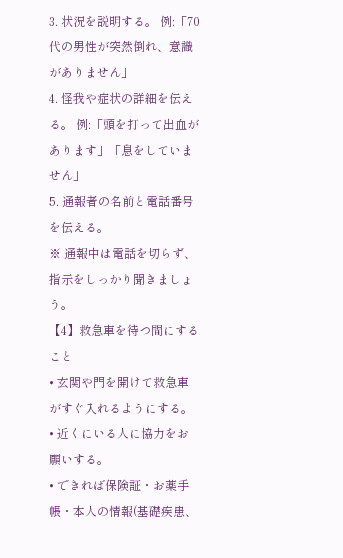3. 状況を説明する。 例:「70代の男性が突然倒れ、意識がありません」
4. 怪我や症状の詳細を伝える。 例:「頭を打って出血があります」「息をしていません」
5. 通報者の名前と電話番号を伝える。
※ 通報中は電話を切らず、指示をしっかり聞きましょう。
【4】救急車を待つ間にすること
• 玄関や門を開けて救急車がすぐ入れるようにする。
• 近くにいる人に協力をお願いする。
• できれば保険証・お薬手帳・本人の情報(基礎疾患、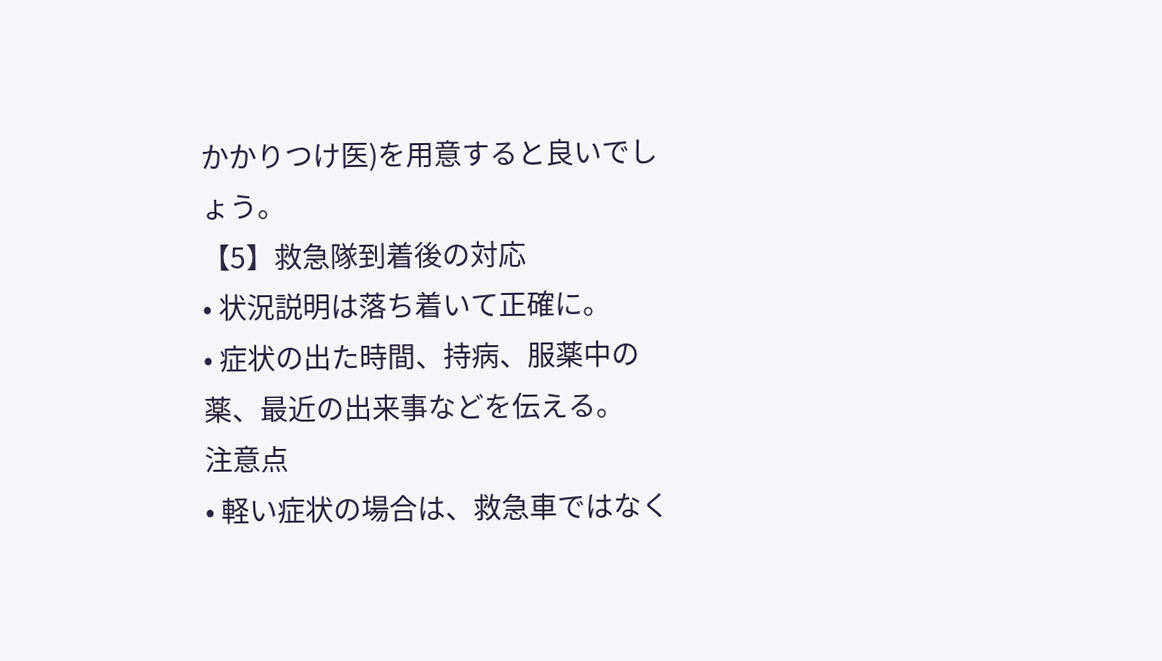かかりつけ医)を用意すると良いでしょう。
【5】救急隊到着後の対応
• 状況説明は落ち着いて正確に。
• 症状の出た時間、持病、服薬中の薬、最近の出来事などを伝える。
注意点
• 軽い症状の場合は、救急車ではなく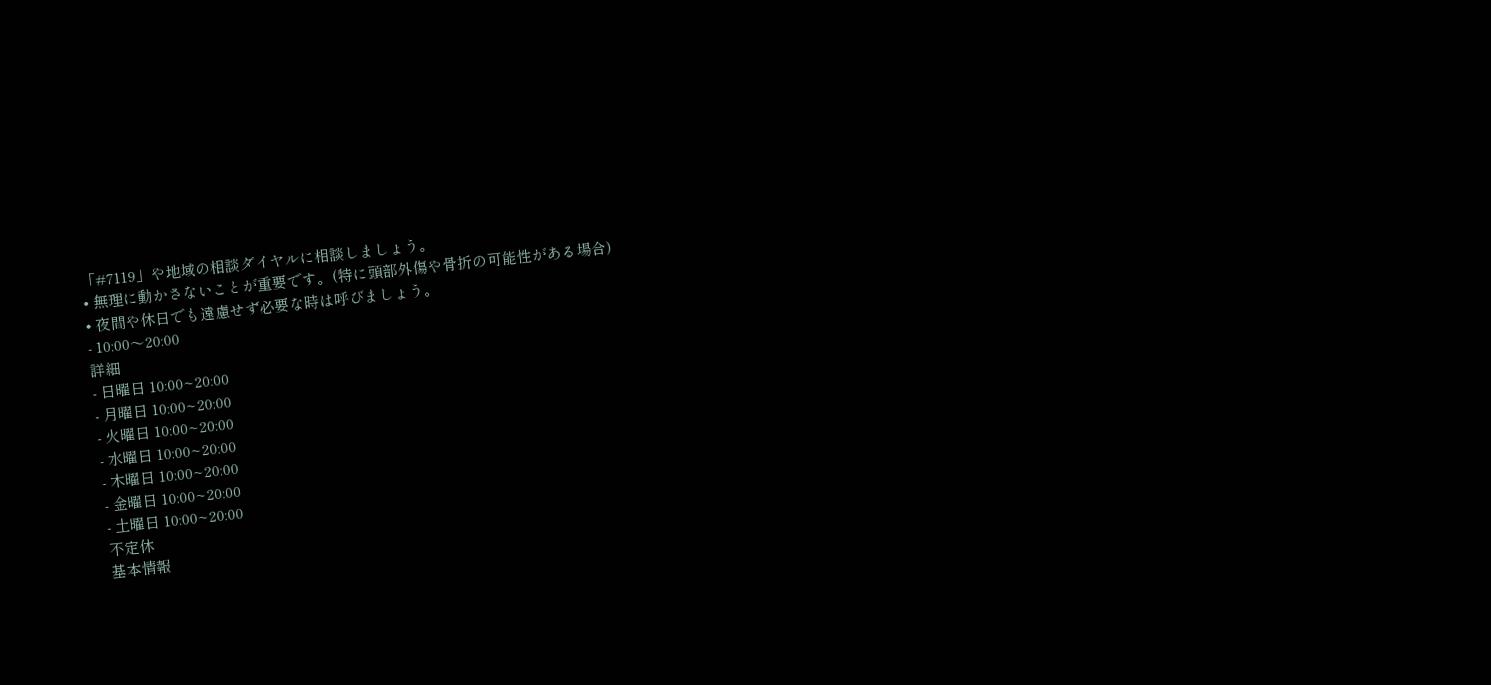「#7119」や地域の相談ダイヤルに相談しましょう。
• 無理に動かさないことが重要です。(特に頭部外傷や骨折の可能性がある場合)
• 夜間や休日でも遠慮せず必要な時は呼びましょう。
- 10:00〜20:00
詳細
- 日曜日 10:00~20:00
- 月曜日 10:00~20:00
- 火曜日 10:00~20:00
- 水曜日 10:00~20:00
- 木曜日 10:00~20:00
- 金曜日 10:00~20:00
- 土曜日 10:00~20:00
不定休
基本情報